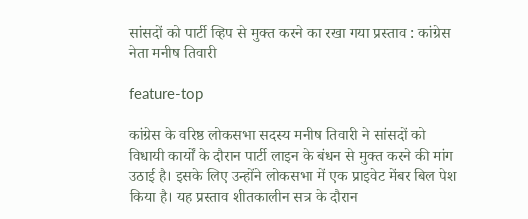सांसदों को पार्टी व्हिप से मुक्त करने का रखा गया प्रस्ताव : कांग्रेस नेता मनीष तिवारी

feature-top

कांग्रेस के वरिष्ठ लोकसभा सदस्य मनीष तिवारी ने सांसदों को विधायी कार्यों के दौरान पार्टी लाइन के बंधन से मुक्त करने की मांग उठाई है। इसके लिए उन्होंने लोकसभा में एक प्राइवेट मेंबर बिल पेश किया है। यह प्रस्ताव शीतकालीन सत्र के दौरान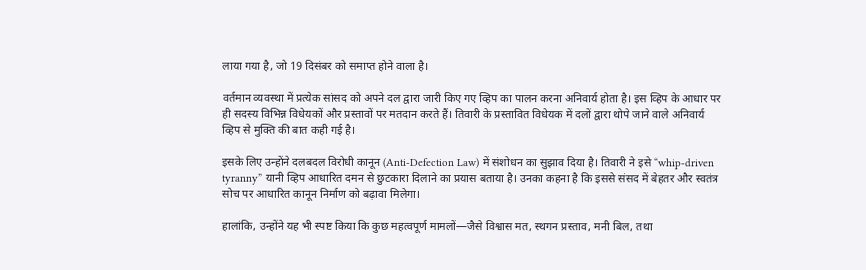लाया गया है, जो 19 दिसंबर को समाप्त होने वाला है।

वर्तमान व्यवस्था में प्रत्येक सांसद को अपने दल द्वारा जारी किए गए व्हिप का पालन करना अनिवार्य होता है। इस व्हिप के आधार पर ही सदस्य विभिन्न विधेयकों और प्रस्तावों पर मतदान करते हैं। तिवारी के प्रस्तावित विधेयक में दलों द्वारा थोपे जाने वाले अनिवार्य व्हिप से मुक्ति की बात कही गई है।

इसके लिए उन्होंने दलबदल विरोधी कानून (Anti-Defection Law) में संशोधन का सुझाव दिया है। तिवारी ने इसे “whip-driven tyranny” यानी व्हिप आधारित दमन से छुटकारा दिलाने का प्रयास बताया है। उनका कहना है कि इससे संसद में बेहतर और स्वतंत्र सोच पर आधारित कानून निर्माण को बढ़ावा मिलेगा।

हालांकि, उन्होंने यह भी स्पष्ट किया कि कुछ महत्वपूर्ण मामलों—जैसे विश्वास मत, स्थगन प्रस्ताव, मनी बिल, तथा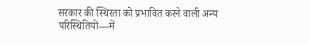सरकार की स्थिरता को प्रभावित करने वाली अन्य परिस्थितियों—में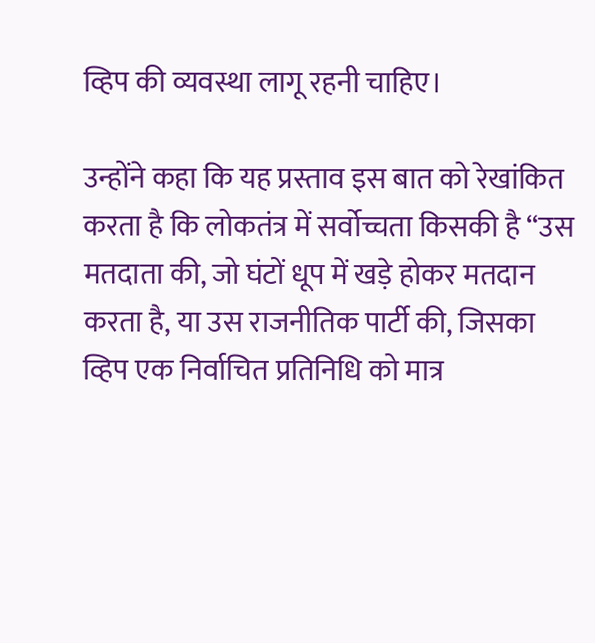व्हिप की व्यवस्था लागू रहनी चाहिए।

उन्होंने कहा कि यह प्रस्ताव इस बात को रेखांकित करता है कि लोकतंत्र में सर्वोच्चता किसकी है “उस मतदाता की, जो घंटों धूप में खड़े होकर मतदान करता है, या उस राजनीतिक पार्टी की, जिसका व्हिप एक निर्वाचित प्रतिनिधि को मात्र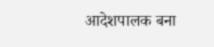आदेशपालक बना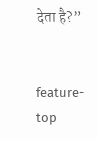देता है?”


feature-top